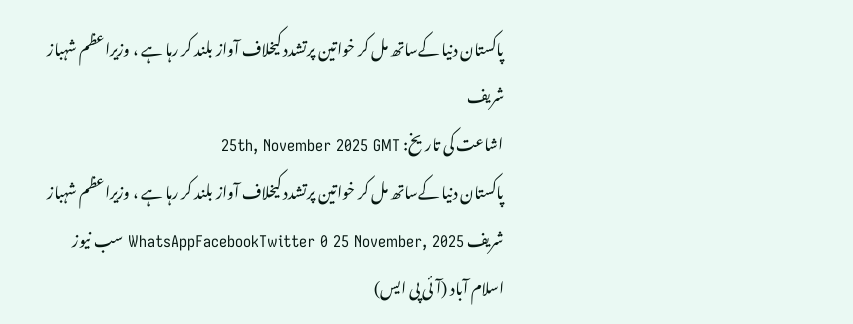پاکستان دنیا کےساتھ مل کر خواتین پرتشدد کیخلاف آواز بلند کر رہا ہے ، وزیراعظم شہباز شریف
اشاعت کی تاریخ: 25th, November 2025 GMT
پاکستان دنیا کےساتھ مل کر خواتین پرتشدد کیخلاف آواز بلند کر رہا ہے ، وزیراعظم شہباز شریف WhatsAppFacebookTwitter 0 25 November, 2025 سب نیوز
اسلام آباد (آئی پی ایس)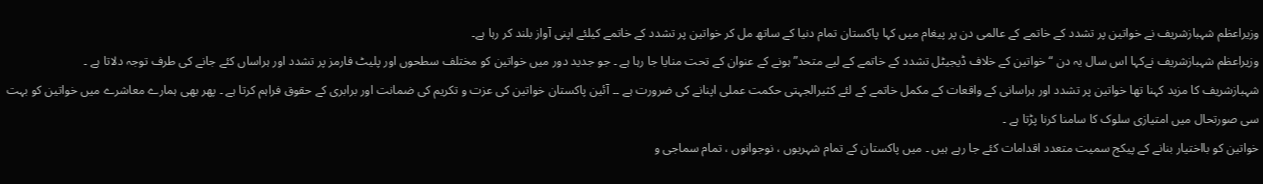وزیراعظم شہبازشریف نے خواتین پر تشدد کے خاتمے کے عالمی دن پر پیغام میں کہا پاکستان تمام دنیا کے ساتھ مل کر خواتین پر تشدد کے خاتمے کیلئے اپنی آواز بلند کر رہا ہے۔
وزیراعظم شہبازشریف نےکہا اس سال یہ دن “خواتین کے خلاف ڈیجیٹل تشدد کے خاتمے کے لیے متحد” ہونے کے عنوان کے تحت منایا جا رہا ہے ۔ جو جدید دور میں خواتین کو مختلف سطحوں اور پلیٹ فارمز پر تشدد اور ہراساں کئے جانے کی طرف توجہ دلاتا ہے ۔
شہبازشریف کا مزید کہنا تھا خواتین پر تشدد اور ہراسانی کے واقعات کے مکمل خاتمے کے لئے کثیرالجہتی حکمت عملی اپنانے کی ضرورت ہے ۔۔ آئین پاکستان خواتین کی عزت و تکریم کی ضمانت اور برابری کے حقوق فراہم کرتا ہے ۔ پھر بھی ہمارے معاشرے میں خواتین کو بہت سی صورتحال میں امتیازی سلوک کا سامنا کرنا پڑتا ہے ۔
خواتین کو بااختیار بنانے کے پیکج سمیت متعدد اقدامات کئے جا رہے ہیں ۔ میں پاکستان کے تمام شہریوں ، نوجوانوں ، تمام سماجی و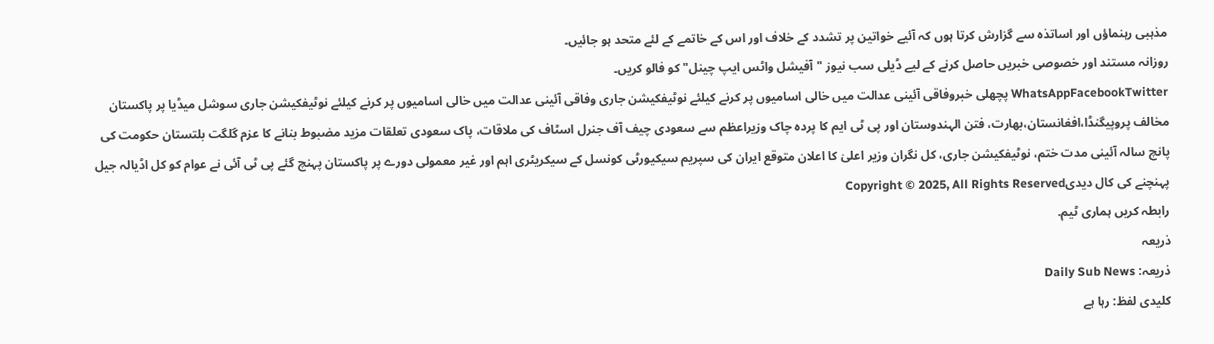مذہبی رہنماؤں اور اساتذہ سے گزارش کرتا ہوں کہ آئیے خواتین پر تشدد کے خلاف اور اس کے خاتمے کے لئے متحد ہو جائیں۔
روزانہ مستند اور خصوصی خبریں حاصل کرنے کے لیے ڈیلی سب نیوز "آفیشل واٹس ایپ چینل" کو فالو کریں۔
WhatsAppFacebookTwitter پچھلی خبروفاقی آئینی عدالت میں خالی اسامیوں پر کرنے کیلئے نوٹیفکیشن جاری وفاقی آئینی عدالت میں خالی اسامیوں پر کرنے کیلئے نوٹیفکیشن جاری سوشل میڈیا پر پاکستان مخالف پروپیگنڈا،افغانستان،بھارت، فتن الہندوستان اور پی ٹی ایم کا پردہ چاک وزیراعظم سے سعودی چیف آف جنرل اسٹاف کی ملاقات، پاک سعودی تعلقات مزید مضبوط بنانے کا عزم گلگت بلتستان حکومت کی پانچ سالہ آئینی مدت ختم، نوٹیفکیشن جاری، کل نگران وزیر اعلیٰ کا اعلان متوقع ایران کی سپریم سیکیورٹی کونسل کے سیکریٹری اہم اور غیر معمولی دورے پر پاکستان پہنچ گئے پی ٹی آئی نے عوام کو کل اڈیالہ جیل پہنچنے کی کال دیدیCopyright © 2025, All Rights Reserved
رابطہ کریں ہماری ٹیم.
ذریعہ
ذریعہ: Daily Sub News
کلیدی لفظ: رہا ہے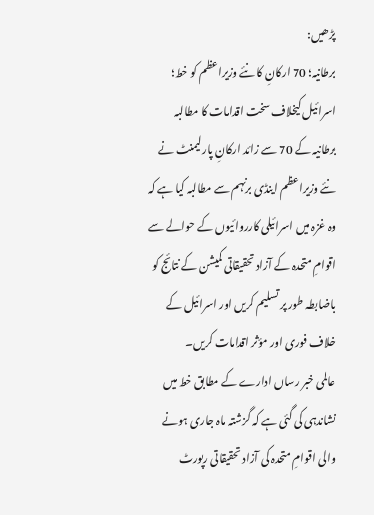پڑھیں:
برطانیہ؛ 70 ارکانِ کا نئے وزیراعظم کو خط؛ اسرائیل کیخلاف سخت اقدامات کا مطالبہ
برطانیہ کے 70 سے زائد ارکانِ پارلیمنٹ نے نئے وزیراعظم اینڈی برنہم سے مطالبہ کیا ہے کہ وہ غزہ میں اسرائیلی کارروائیوں کے حوالے سے اقوامِ متحدہ کے آزاد تحقیقاتی کمیشن کے نتائج کو باضابطہ طور پر تسلیم کریں اور اسرائیل کے خلاف فوری اور مؤثر اقدامات کریں۔
عالمی خبر رساں ادارے کے مطابق خط میں نشاندہی کی گئی ہے کہ گزشتہ ماہ جاری ہونے والی اقوامِ متحدہ کی آزاد تحقیقاتی رپورٹ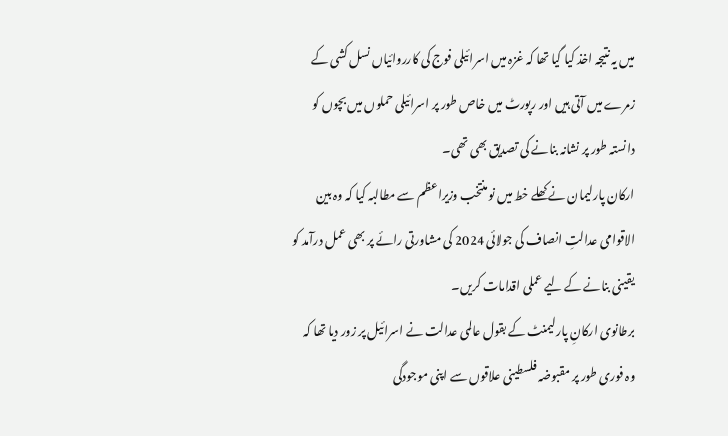میں یہ نتیجہ اخذ کیا گیا تھا کہ غزہ میں اسرائیلی فوج کی کارروائیاں نسل کشی کے زمرے میں آتی ہیں اور رپورٹ میں خاص طور پر اسرائیلی حملوں میں بچوں کو دانستہ طور پر نشانہ بنانے کی تصدیق بھی تھی۔
ارکان پارلیمان نے کھلے خط میں نو منتخب وزیراعظم سے مطالبہ کیا کہ وہ بین الاقوامی عدالتِ انصاف کی جولائی 2024 کی مشاورتی رائے پر بھی عمل درآمد کو یقینی بنانے کے لیے عملی اقدامات کریں۔
برطانوی ارکانِ پارلیمنٹ کے بقول عالمی عدالت نے اسرائیل پر زور دیا تھا کہ وہ فوری طور پر مقبوضہ فلسطینی علاقوں سے اپنی موجودگی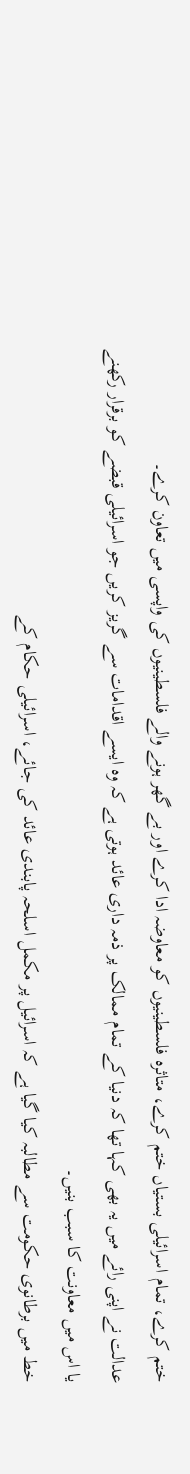ختم کرے، تمام اسرائیلی بستیاں ختم کرے، متاثرہ فلسطینیوں کو معاوضہ ادا کرے اور بے گھر ہونے والے فلسطینیوں کی واپسی میں تعاون کرے۔
عدالت نے اپنی رائے میں یہ بھی کہا تھا کہ دنیا کے تمام ممالک پر ذمہ داری عائد ہوتی ہے کہ وہ ایسے اقدامات سے گریز کریں جو اسرائیلی قبضے کو برقرار رکھنے یا اس میں معاونت کا سبب بنیں۔
خط میں برطانوی حکومت سے مطالبہ کیا گیا ہے کہ اسرائیل پر مکمل اسلحہ پابندی عائد کی جائے، اسرائیلی حکام کے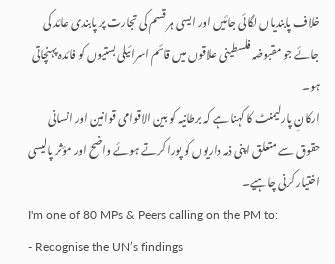خلاف پابندیاں لگائی جائیں اور ایسی ہر قسم کی تجارت پر پابندی عائد کی جائے جو مقبوضہ فلسطینی علاقوں میں قائم اسرائیلی بستیوں کو فائدہ پہنچاتی ہو۔
ارکانِ پارلیمنٹ کا کہنا ہے کہ برطانیہ کو بین الاقوامی قوانین اور انسانی حقوق سے متعلق اپنی ذمہ داریوں کو پورا کرتے ہوئے واضح اور مؤثر پالیسی اختیار کرنی چاہیے۔
I'm one of 80 MPs & Peers calling on the PM to:
- Recognise the UN’s findings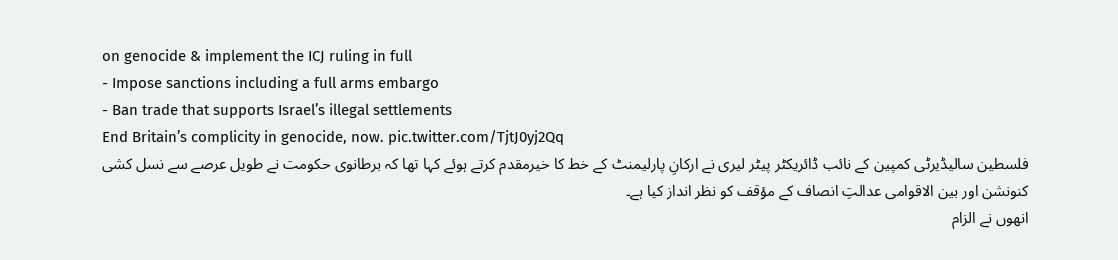on genocide & implement the ICJ ruling in full
- Impose sanctions including a full arms embargo
- Ban trade that supports Israel’s illegal settlements
End Britain’s complicity in genocide, now. pic.twitter.com/TjtJ0yj2Qq
فلسطین سالیڈیرٹی کمپین کے نائب ڈائریکٹر پیٹر لیری نے ارکانِ پارلیمنٹ کے خط کا خیرمقدم کرتے ہوئے کہا تھا کہ برطانوی حکومت نے طویل عرصے سے نسل کشی کنونشن اور بین الاقوامی عدالتِ انصاف کے مؤقف کو نظر انداز کیا ہے۔
انھوں نے الزام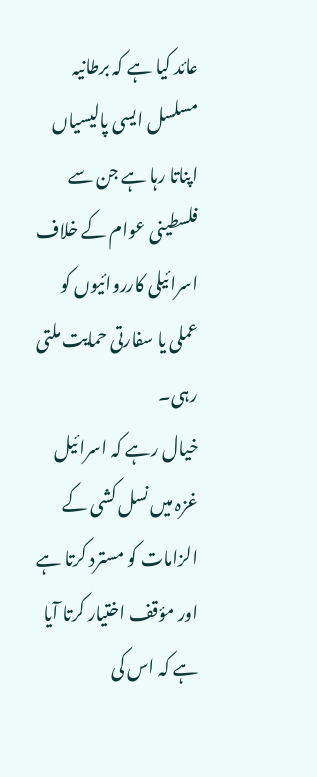عائد کیا ہے کہ برطانیہ مسلسل ایسی پالیسیاں اپناتا رہا ہے جن سے فلسطینی عوام کے خلاف اسرائیلی کارروائیوں کو عملی یا سفارتی حمایت ملتی رہی۔
خیال رہے کہ اسرائیل غزہ میں نسل کشی کے الزامات کو مسترد کرتا ہے اور مؤقف اختیار کرتا آیا ہے کہ اس کی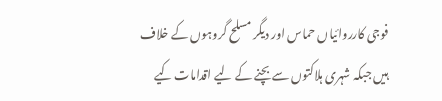فوجی کارروائیاں حماس اور دیگر مسلح گروہوں کے خلاف ہیں جبکہ شہری ہلاکتوں سے بچنے کے لیے اقدامات کیے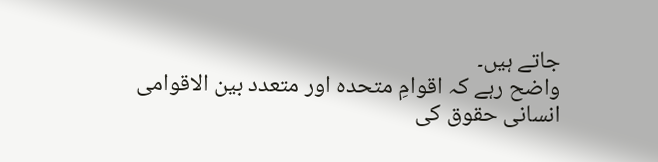جاتے ہیں۔
واضح رہے کہ اقوامِ متحدہ اور متعدد بین الاقوامی انسانی حقوق کی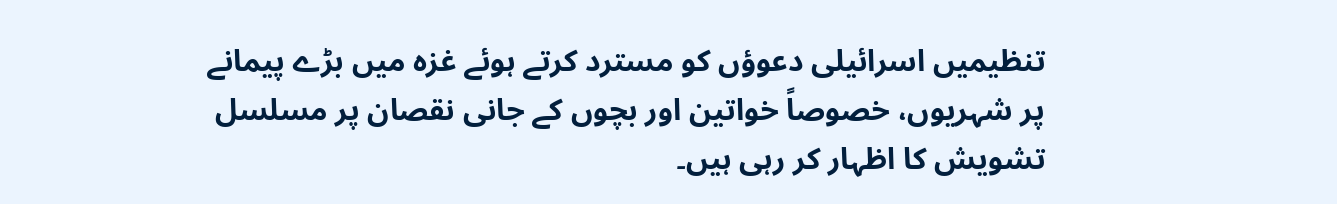تنظیمیں اسرائیلی دعوؤں کو مسترد کرتے ہوئے غزہ میں بڑے پیمانے پر شہریوں، خصوصاً خواتین اور بچوں کے جانی نقصان پر مسلسل تشویش کا اظہار کر رہی ہیں۔